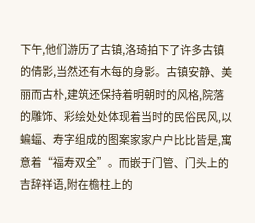下午,他们游历了古镇,洛琦拍下了许多古镇的倩影,当然还有木每的身影。古镇安静、美丽而古朴,建筑还保持着明朝时的风格,院落的雕饰、彩绘处处体现着当时的民俗民风,以蝙蝠、寿字组成的图案家家户户比比皆是,寓意着“福寿双全”。而嵌于门管、门头上的吉辞祥语,附在檐柱上的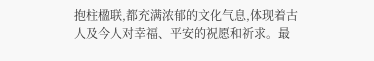抱柱楹联,都充满浓郁的文化气息,体现着古人及今人对幸福、平安的祝愿和祈求。最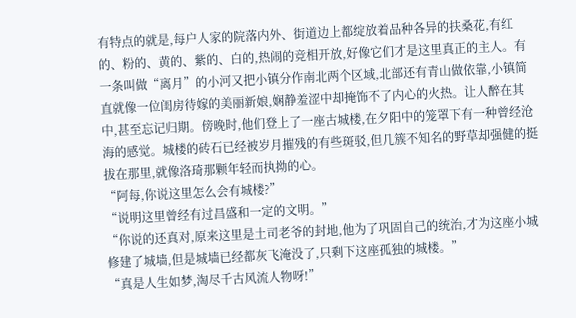有特点的就是,每户人家的院落内外、街道边上都绽放着品种各异的扶桑花,有红的、粉的、黄的、紫的、白的,热闹的竞相开放,好像它们才是这里真正的主人。有一条叫做“离月”的小河又把小镇分作南北两个区域,北部还有青山做依靠,小镇简直就像一位闺房待嫁的美丽新娘,娴静羞涩中却掩饰不了内心的火热。让人醉在其中,甚至忘记归期。傍晚时,他们登上了一座古城楼,在夕阳中的笼罩下有一种曾经沧海的感觉。城楼的砖石已经被岁月摧残的有些斑驳,但几簇不知名的野草却强健的挺拔在那里,就像洛琦那颗年轻而执拗的心。
“阿每,你说这里怎么会有城楼?”
“说明这里曾经有过昌盛和一定的文明。”
“你说的还真对,原来这里是土司老爷的封地,他为了巩固自己的统治,才为这座小城修建了城墙,但是城墙已经都灰飞淹没了,只剩下这座孤独的城楼。”
“真是人生如梦,淘尽千古风流人物呀!”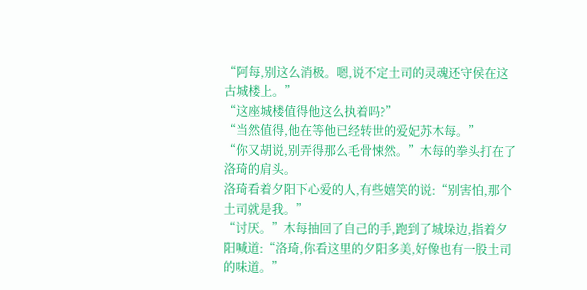“阿每,别这么消极。嗯,说不定土司的灵魂还守侯在这古城楼上。”
“这座城楼值得他这么执着吗?”
“当然值得,他在等他已经转世的爱妃苏木每。”
“你又胡说,别弄得那么毛骨悚然。”木每的拳头打在了洛琦的肩头。
洛琦看着夕阳下心爱的人,有些嬉笑的说:“别害怕,那个土司就是我。”
“讨厌。”木每抽回了自己的手,跑到了城垛边,指着夕阳喊道:“洛琦,你看这里的夕阳多美,好像也有一股土司的味道。”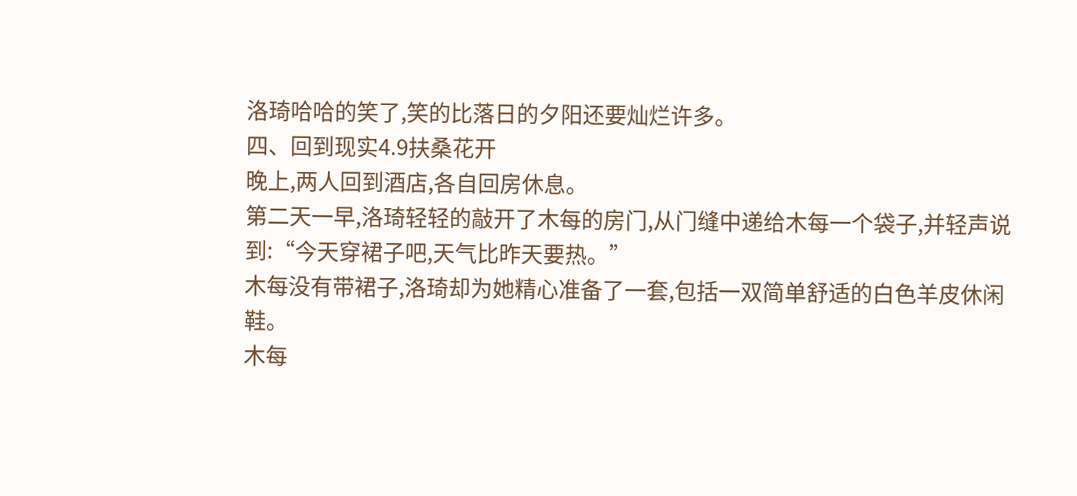洛琦哈哈的笑了,笑的比落日的夕阳还要灿烂许多。
四、回到现实4.9扶桑花开
晚上,两人回到酒店,各自回房休息。
第二天一早,洛琦轻轻的敲开了木每的房门,从门缝中递给木每一个袋子,并轻声说到:“今天穿裙子吧,天气比昨天要热。”
木每没有带裙子,洛琦却为她精心准备了一套,包括一双简单舒适的白色羊皮休闲鞋。
木每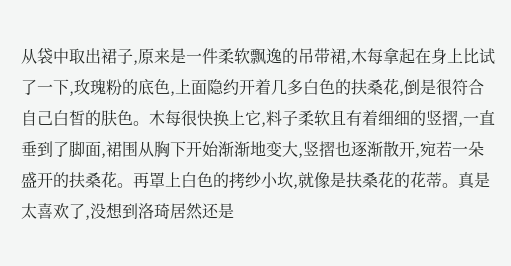从袋中取出裙子,原来是一件柔软飘逸的吊带裙,木每拿起在身上比试了一下,玫瑰粉的底色,上面隐约开着几多白色的扶桑花,倒是很符合自己白皙的肤色。木每很快换上它,料子柔软且有着细细的竖摺,一直垂到了脚面,裙围从胸下开始渐渐地变大,竖摺也逐渐散开,宛若一朵盛开的扶桑花。再罩上白色的拷纱小坎,就像是扶桑花的花蒂。真是太喜欢了,没想到洛琦居然还是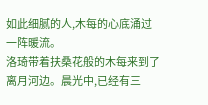如此细腻的人,木每的心底涌过一阵暖流。
洛琦带着扶桑花般的木每来到了离月河边。晨光中,已经有三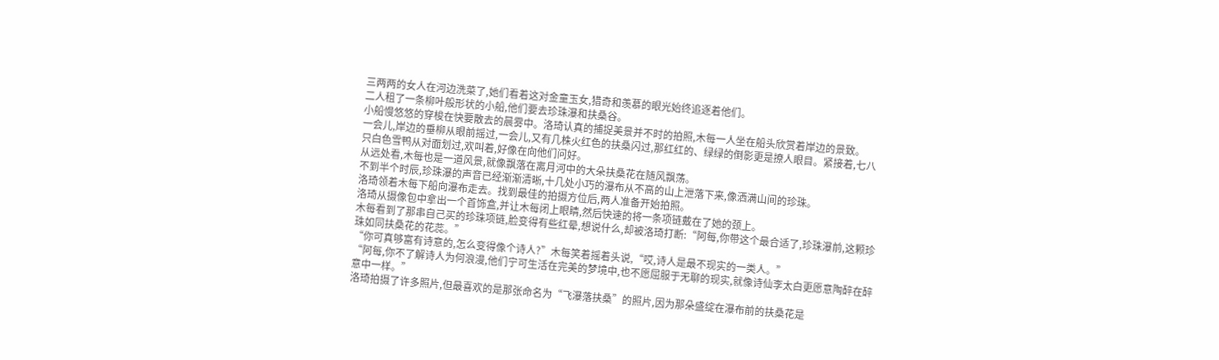三两两的女人在河边洗菜了,她们看着这对金童玉女,猎奇和羡慕的眼光始终追逐着他们。
二人租了一条柳叶般形状的小船,他们要去珍珠瀑和扶桑谷。
小船慢悠悠的穿梭在快要散去的晨雾中。洛琦认真的捕捉美景并不时的拍照,木每一人坐在船头欣赏着岸边的景致。
一会儿,岸边的垂柳从眼前摇过,一会儿,又有几株火红色的扶桑闪过,那红红的、绿绿的倒影更是撩人眼目。紧接着,七八只白色雪鸭从对面划过,欢叫着,好像在向他们问好。
从远处看,木每也是一道风景,就像飘落在离月河中的大朵扶桑花在随风飘荡。
不到半个时辰,珍珠瀑的声音已经渐渐清晰,十几处小巧的瀑布从不高的山上泄落下来,像洒满山间的珍珠。
洛琦领着木每下船向瀑布走去。找到最佳的拍摄方位后,两人准备开始拍照。
洛琦从摄像包中拿出一个首饰盒,并让木每闭上眼睛,然后快速的将一条项链戴在了她的颈上。
木每看到了那串自己买的珍珠项链,脸变得有些红晕,想说什么,却被洛琦打断:“阿每,你带这个最合适了,珍珠瀑前,这颗珍珠如同扶桑花的花蕊。”
“你可真够富有诗意的,怎么变得像个诗人?”木每笑着摇着头说,“哎,诗人是最不现实的一类人。”
“阿每,你不了解诗人为何浪漫,他们宁可生活在完美的梦境中,也不愿屈服于无聊的现实,就像诗仙李太白更愿意陶醉在醉意中一样。”
洛琦拍摄了许多照片,但最喜欢的是那张命名为“飞瀑落扶桑”的照片,因为那朵盛绽在瀑布前的扶桑花是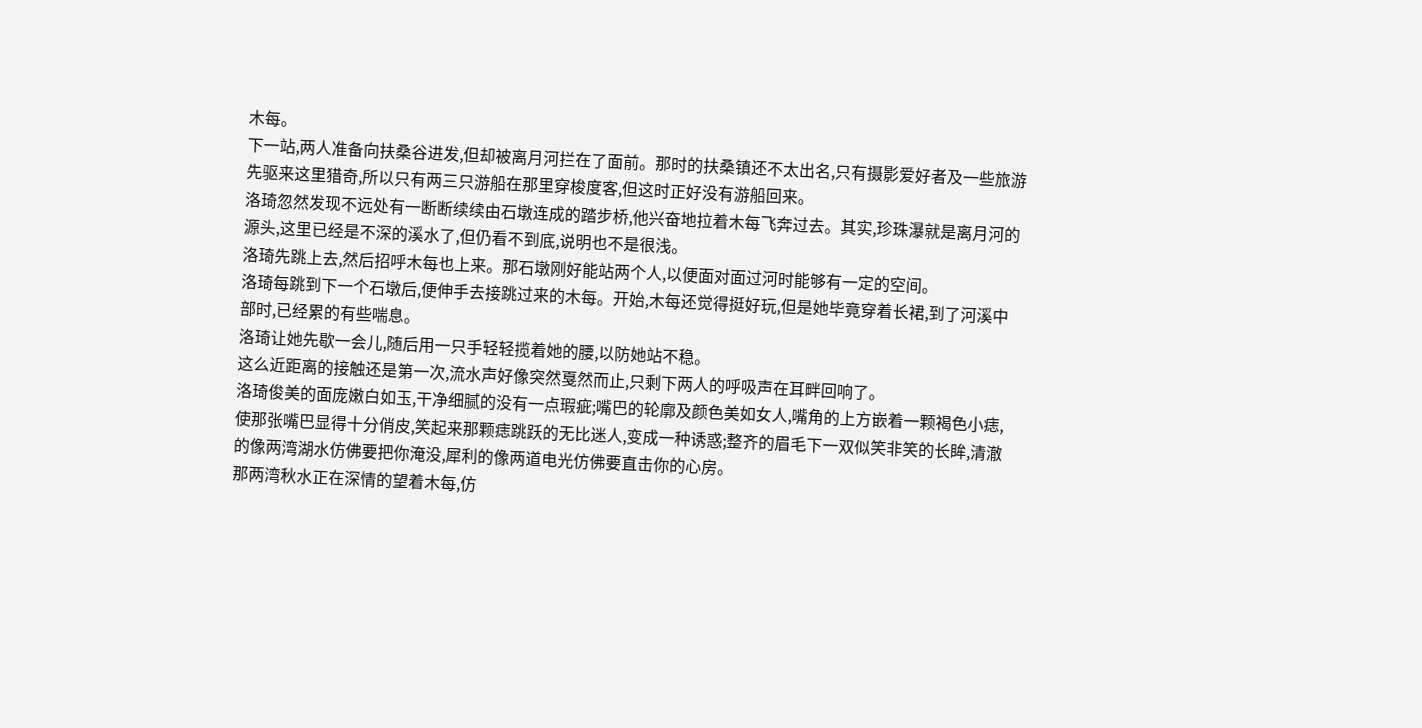木每。
下一站,两人准备向扶桑谷进发,但却被离月河拦在了面前。那时的扶桑镇还不太出名,只有摄影爱好者及一些旅游先驱来这里猎奇,所以只有两三只游船在那里穿梭度客,但这时正好没有游船回来。
洛琦忽然发现不远处有一断断续续由石墩连成的踏步桥,他兴奋地拉着木每飞奔过去。其实,珍珠瀑就是离月河的源头,这里已经是不深的溪水了,但仍看不到底,说明也不是很浅。
洛琦先跳上去,然后招呼木每也上来。那石墩刚好能站两个人,以便面对面过河时能够有一定的空间。
洛琦每跳到下一个石墩后,便伸手去接跳过来的木每。开始,木每还觉得挺好玩,但是她毕竟穿着长裙,到了河溪中部时,已经累的有些喘息。
洛琦让她先歇一会儿,随后用一只手轻轻揽着她的腰,以防她站不稳。
这么近距离的接触还是第一次,流水声好像突然戛然而止,只剩下两人的呼吸声在耳畔回响了。
洛琦俊美的面庞嫩白如玉,干净细腻的没有一点瑕疵;嘴巴的轮廓及颜色美如女人,嘴角的上方嵌着一颗褐色小痣,使那张嘴巴显得十分俏皮,笑起来那颗痣跳跃的无比迷人,变成一种诱惑;整齐的眉毛下一双似笑非笑的长眸,清澈的像两湾湖水仿佛要把你淹没,犀利的像两道电光仿佛要直击你的心房。
那两湾秋水正在深情的望着木每,仿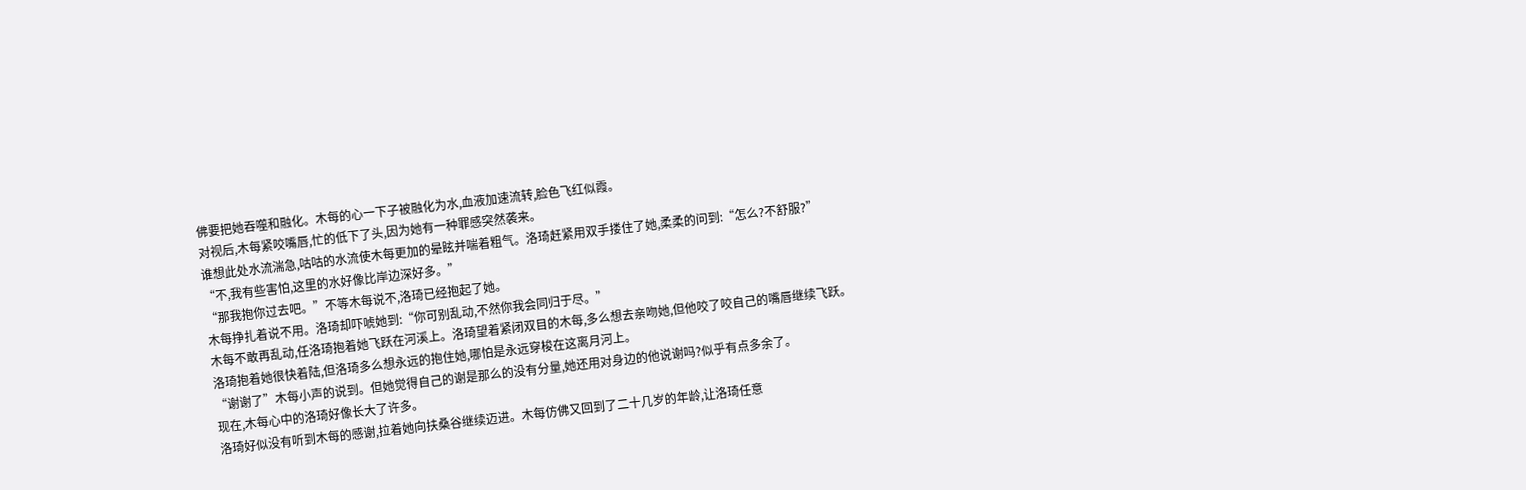佛要把她吞噬和融化。木每的心一下子被融化为水,血液加速流转,脸色飞红似霞。
对视后,木每紧咬嘴唇,忙的低下了头,因为她有一种罪感突然袭来。
谁想此处水流湍急,咕咕的水流使木每更加的晕眩并喘着粗气。洛琦赶紧用双手搂住了她,柔柔的问到:“怎么?不舒服?”
“不,我有些害怕,这里的水好像比岸边深好多。”
“那我抱你过去吧。”不等木每说不,洛琦已经抱起了她。
木每挣扎着说不用。洛琦却吓唬她到:“你可别乱动,不然你我会同归于尽。”
木每不敢再乱动,任洛琦抱着她飞跃在河溪上。洛琦望着紧闭双目的木每,多么想去亲吻她,但他咬了咬自己的嘴唇继续飞跃。
洛琦抱着她很快着陆,但洛琦多么想永远的抱住她,哪怕是永远穿梭在这离月河上。
“谢谢了”木每小声的说到。但她觉得自己的谢是那么的没有分量,她还用对身边的他说谢吗?似乎有点多余了。
现在,木每心中的洛琦好像长大了许多。
洛琦好似没有听到木每的感谢,拉着她向扶桑谷继续迈进。木每仿佛又回到了二十几岁的年龄,让洛琦任意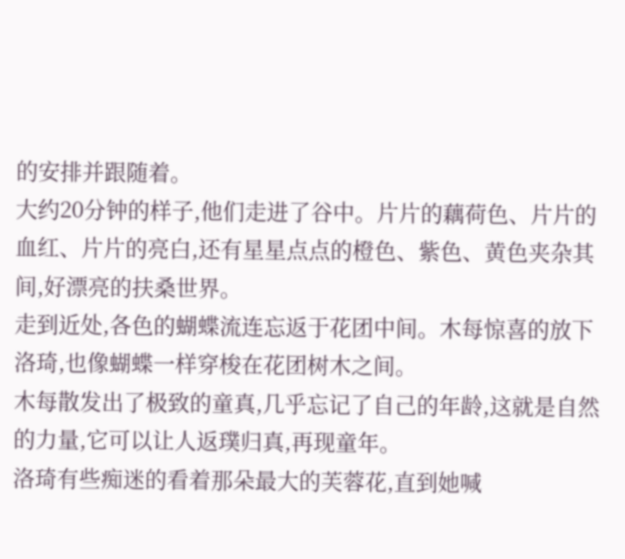的安排并跟随着。
大约20分钟的样子,他们走进了谷中。片片的藕荷色、片片的血红、片片的亮白,还有星星点点的橙色、紫色、黄色夹杂其间,好漂亮的扶桑世界。
走到近处,各色的蝴蝶流连忘返于花团中间。木每惊喜的放下洛琦,也像蝴蝶一样穿梭在花团树木之间。
木每散发出了极致的童真,几乎忘记了自己的年龄,这就是自然的力量,它可以让人返璞归真,再现童年。
洛琦有些痴迷的看着那朵最大的芙蓉花,直到她喊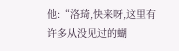他:“洛琦,快来呀,这里有许多从没见过的蝴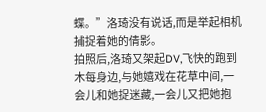蝶。”洛琦没有说话,而是举起相机捕捉着她的倩影。
拍照后,洛琦又架起DV,飞快的跑到木每身边,与她嬉戏在花草中间,一会儿和她捉迷藏,一会儿又把她抱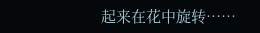起来在花中旋转……